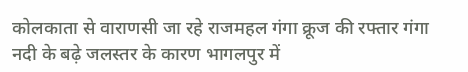कोलकाता से वाराणसी जा रहे राजमहल गंगा क्रूज की रफ्तार गंगा नदी के बढ़े जलस्तर के कारण भागलपुर में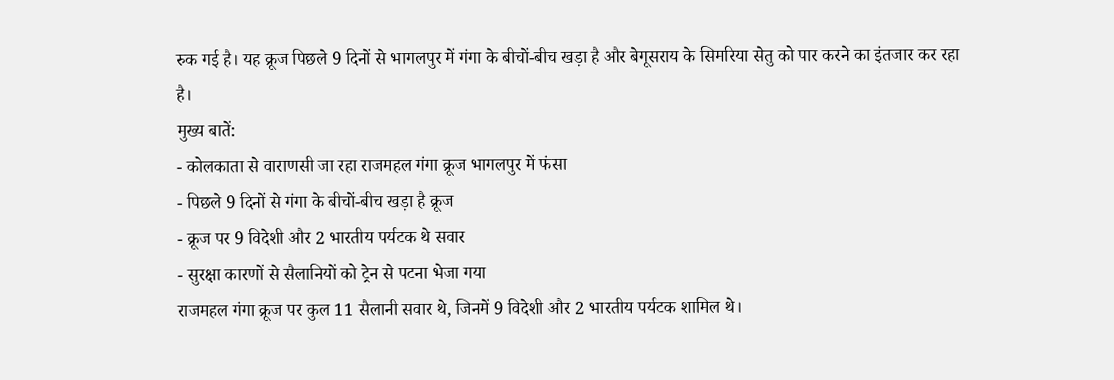रुक गई है। यह क्रूज पिछले 9 दिनों से भागलपुर में गंगा के बीचों-बीच खड़ा है और बेगूसराय के सिमरिया सेतु को पार करने का इंतजार कर रहा है।
मुख्य बातें:
- कोलकाता से वाराणसी जा रहा राजमहल गंगा क्रूज भागलपुर में फंसा
- पिछले 9 दिनों से गंगा के बीचों-बीच खड़ा है क्रूज
- क्रूज पर 9 विदेशी और 2 भारतीय पर्यटक थे सवार
- सुरक्षा कारणों से सैलानियों को ट्रेन से पटना भेजा गया
राजमहल गंगा क्रूज पर कुल 11 सैलानी सवार थे, जिनमें 9 विदेशी और 2 भारतीय पर्यटक शामिल थे।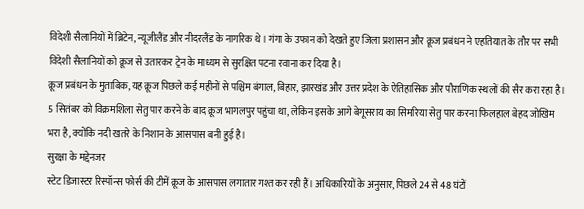विदेशी सैलानियों में ब्रिटेन, न्यूजीलैंड और नीदरलैंड के नागरिक थे। गंगा के उफान को देखते हुए जिला प्रशासन और क्रूज प्रबंधन ने एहतियात के तौर पर सभी विदेशी सैलानियों को क्रूज से उतारकर ट्रेन के माध्यम से सुरक्षित पटना रवाना कर दिया है।
क्रूज प्रबंधन के मुताबिक, यह क्रूज पिछले कई महीनों से पश्चिम बंगाल, बिहार, झारखंड और उत्तर प्रदेश के ऐतिहासिक और पौराणिक स्थलों की सैर करा रहा है। 5 सितंबर को विक्रमशिला सेतु पार करने के बाद क्रूज भागलपुर पहुंचा था, लेकिन इसके आगे बेगूसराय का सिमरिया सेतु पार करना फिलहाल बेहद जोखिम भरा है, क्योंकि नदी खतरे के निशान के आसपास बनी हुई है।
सुरक्षा के मद्देनजर
स्टेट डिजास्टर रिस्पॉन्स फोर्स की टीमें क्रूज के आसपास लगातार गश्त कर रही हैं। अधिकारियों के अनुसार, पिछले 24 से 48 घंटों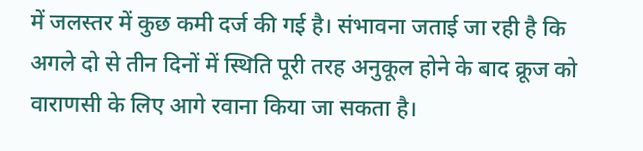में जलस्तर में कुछ कमी दर्ज की गई है। संभावना जताई जा रही है कि अगले दो से तीन दिनों में स्थिति पूरी तरह अनुकूल होने के बाद क्रूज को वाराणसी के लिए आगे रवाना किया जा सकता है।